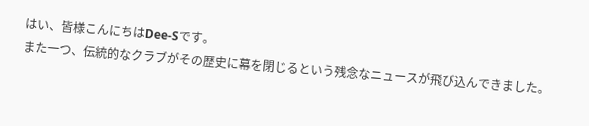はい、皆様こんにちはDee-Sです。
また一つ、伝統的なクラブがその歴史に幕を閉じるという残念なニュースが飛び込んできました。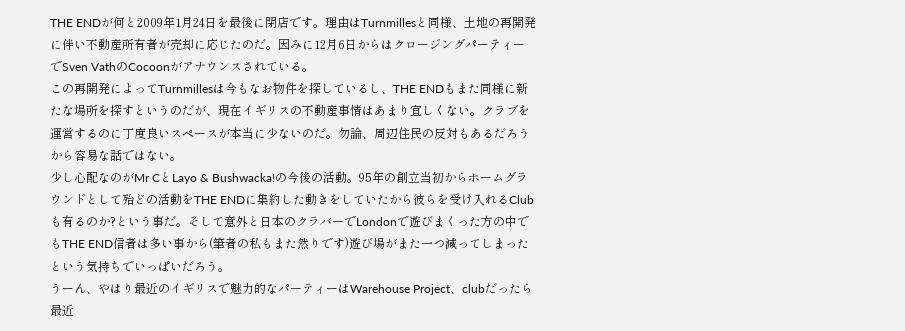THE ENDが何と2009年1月24日を最後に閉店です。理由はTurnmillesと同様、土地の再開発に伴い不動産所有者が売却に応じたのだ。因みに12月6日からはクロージングパーティーでSven VathのCocoonがアナウンスされている。
この再開発によってTurnmillesは今もなお物件を探しているし、THE ENDもまた同様に新たな場所を探すというのだが、現在イギリスの不動産事情はあまり宜しくない。クラブを運営するのに丁度良いスペースが本当に少ないのだ。勿論、周辺住民の反対もあるだろうから容易な話ではない。
少し心配なのがMr CとLayo & Bushwacka!の今後の活動。95年の創立当初からホームグラウンドとして殆どの活動をTHE ENDに集約した動きをしていたから彼らを受け入れるClubも有るのか?という事だ。そして意外と日本のクラバーでLondonで遊びまくった方の中でもTHE END信者は多い事から(筆者の私もまた然りです)遊び場がまた一つ減ってしまったという気持ちでいっぱいだろう。
うーん、やはり最近のイギリスで魅力的なパーティーはWarehouse Project、clubだったら最近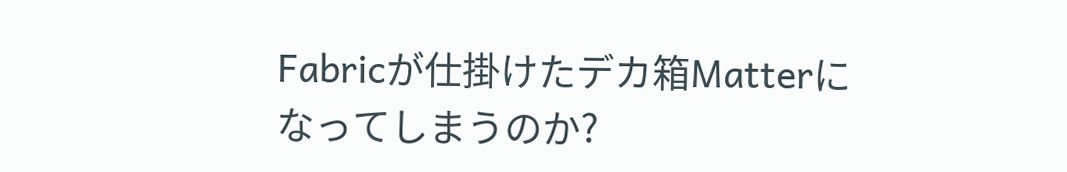Fabricが仕掛けたデカ箱Matterになってしまうのか?